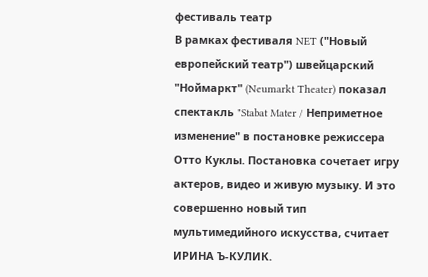фестиваль театр
В рамках фестиваля NET ("Новый европейский театр") швейцарский "Ноймаркт" (Neumarkt Theater) показал спектакль "Stabat Mater / Неприметное изменение" в постановке режиссера Отто Куклы. Постановка сочетает игру актеров, видео и живую музыку. И это совершенно новый тип мультимедийного искусства, считает ИРИНА Ъ-КУЛИК.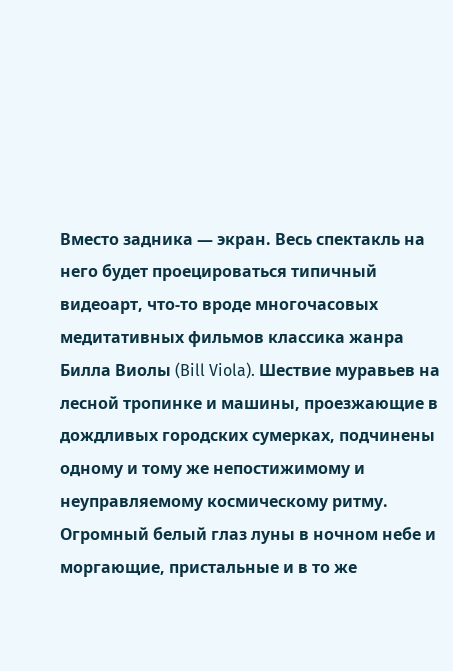Вместо задника — экран. Весь спектакль на него будет проецироваться типичный видеоарт, что-то вроде многочасовых медитативных фильмов классика жанра Билла Виолы (Bill Viola). Шествие муравьев на лесной тропинке и машины, проезжающие в дождливых городских сумерках, подчинены одному и тому же непостижимому и неуправляемому космическому ритму. Огромный белый глаз луны в ночном небе и моргающие, пристальные и в то же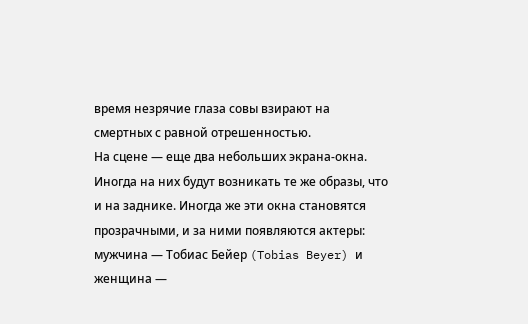время незрячие глаза совы взирают на смертных с равной отрешенностью.
На сцене — еще два небольших экрана-окна. Иногда на них будут возникать те же образы, что и на заднике. Иногда же эти окна становятся прозрачными, и за ними появляются актеры: мужчина — Тобиас Бейер (Tobias Beyer) и женщина —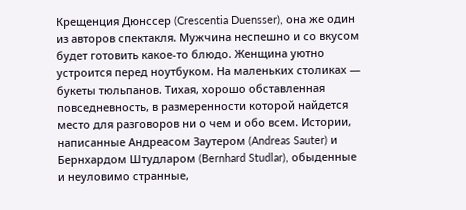Крещенция Дюнссер (Crescentia Duensser), она же один из авторов спектакля. Мужчина неспешно и со вкусом будет готовить какое-то блюдо. Женщина уютно устроится перед ноутбуком. На маленьких столиках — букеты тюльпанов. Тихая, хорошо обставленная повседневность, в размеренности которой найдется место для разговоров ни о чем и обо всем. Истории, написанные Андреасом Заутером (Andreas Sauter) и Бернхардом Штудларом (Bernhard Studlar), обыденные и неуловимо странные,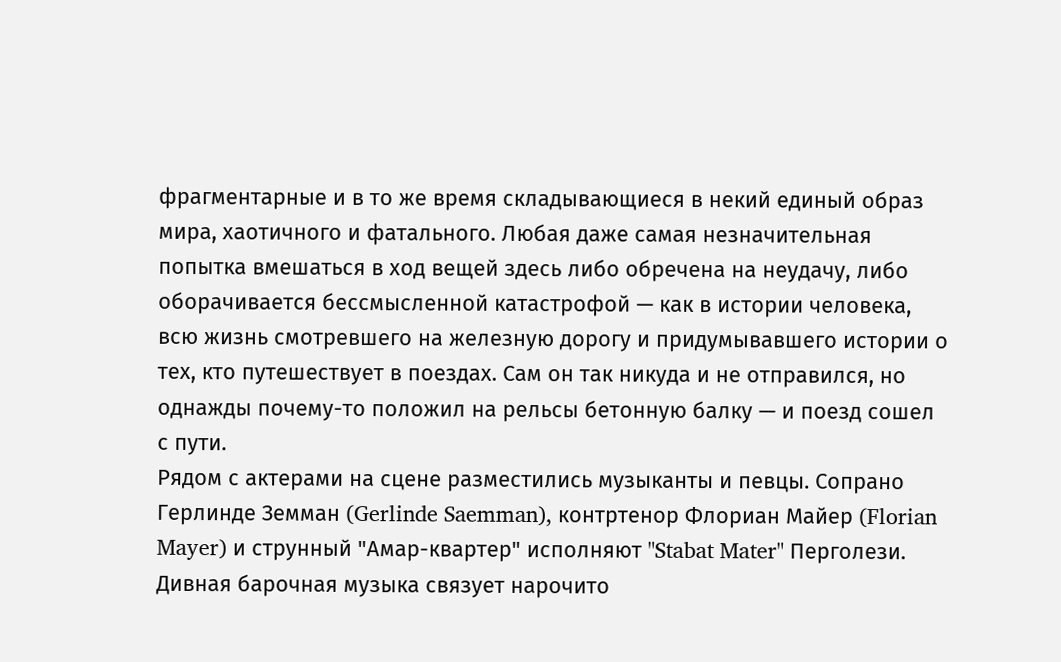фрагментарные и в то же время складывающиеся в некий единый образ мира, хаотичного и фатального. Любая даже самая незначительная попытка вмешаться в ход вещей здесь либо обречена на неудачу, либо оборачивается бессмысленной катастрофой — как в истории человека, всю жизнь смотревшего на железную дорогу и придумывавшего истории о тех, кто путешествует в поездах. Сам он так никуда и не отправился, но однажды почему-то положил на рельсы бетонную балку — и поезд сошел с пути.
Рядом с актерами на сцене разместились музыканты и певцы. Сопрано Герлинде Земман (Gerlinde Saemman), контртенор Флориан Майер (Florian Mayer) и струнный "Амар-квартер" исполняют "Stabat Mater" Перголези. Дивная барочная музыка связует нарочито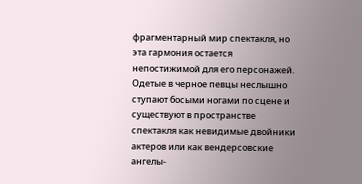фрагментарный мир спектакля, но эта гармония остается непостижимой для его персонажей. Одетые в черное певцы неслышно ступают босыми ногами по сцене и существуют в пространстве спектакля как невидимые двойники актеров или как вендерсовские ангелы-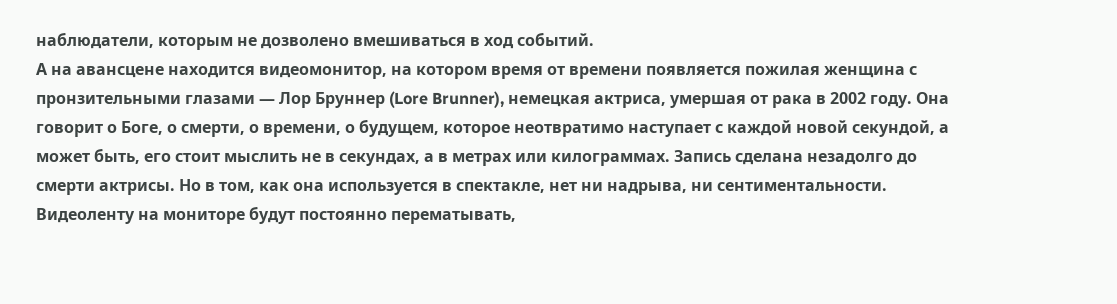наблюдатели, которым не дозволено вмешиваться в ход событий.
А на авансцене находится видеомонитор, на котором время от времени появляется пожилая женщина с пронзительными глазами — Лор Бруннер (Lore Brunner), немецкая актриса, умершая от рака в 2002 году. Она говорит о Боге, о смерти, о времени, о будущем, которое неотвратимо наступает с каждой новой секундой, а может быть, его стоит мыслить не в секундах, а в метрах или килограммах. Запись сделана незадолго до смерти актрисы. Но в том, как она используется в спектакле, нет ни надрыва, ни сентиментальности. Видеоленту на мониторе будут постоянно перематывать,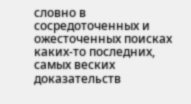словно в сосредоточенных и ожесточенных поисках каких-то последних, самых веских доказательств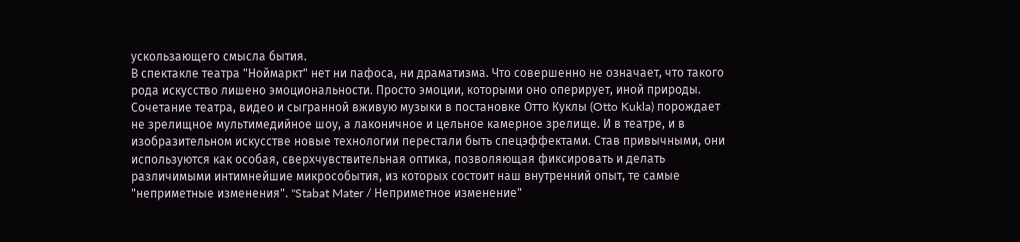ускользающего смысла бытия.
В спектакле театра "Ноймаркт" нет ни пафоса, ни драматизма. Что совершенно не означает, что такого рода искусство лишено эмоциональности. Просто эмоции, которыми оно оперирует, иной природы. Сочетание театра, видео и сыгранной вживую музыки в постановке Отто Куклы (Otto Kukla) порождает не зрелищное мультимедийное шоу, а лаконичное и цельное камерное зрелище. И в театре, и в изобразительном искусстве новые технологии перестали быть спецэффектами. Став привычными, они используются как особая, сверхчувствительная оптика, позволяющая фиксировать и делать различимыми интимнейшие микрособытия, из которых состоит наш внутренний опыт, те самые "неприметные изменения". "Stabat Mater / Неприметное изменение"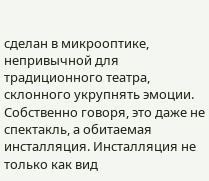сделан в микрооптике, непривычной для традиционного театра, склонного укрупнять эмоции. Собственно говоря, это даже не спектакль, а обитаемая инсталляция. Инсталляция не только как вид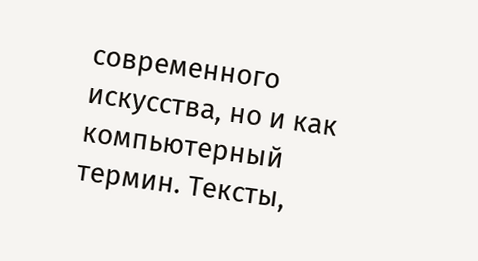современного искусства, но и как компьютерный термин. Тексты,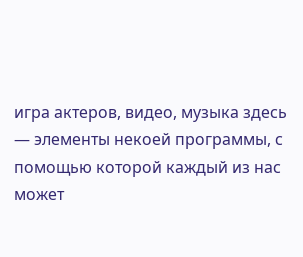игра актеров, видео, музыка здесь — элементы некоей программы, с помощью которой каждый из нас может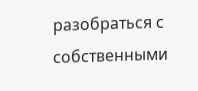разобраться с собственными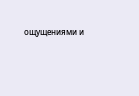ощущениями и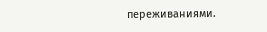переживаниями.